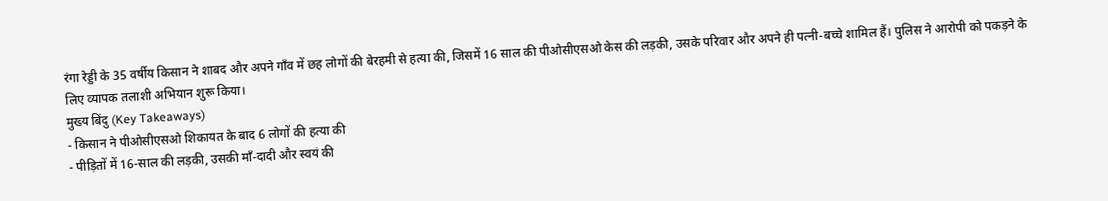रंगा रेड्डी के 35 वर्षीय किसान ने शाबद और अपने गाँव में छह लोगों की बेरहमी से हत्या की, जिसमें 16 साल की पीओसीएसओ केस की लड़की, उसके परिवार और अपने ही पत्नी‑बच्चे शामिल हैं। पुलिस ने आरोपी को पकड़ने के लिए व्यापक तलाशी अभियान शुरू किया।
मुख्य बिंदु (Key Takeaways)
- किसान ने पीओसीएसओ शिकायत के बाद 6 लोगों की हत्या की
- पीड़ितों में 16‑साल की लड़की, उसकी माँ‑दादी और स्वयं की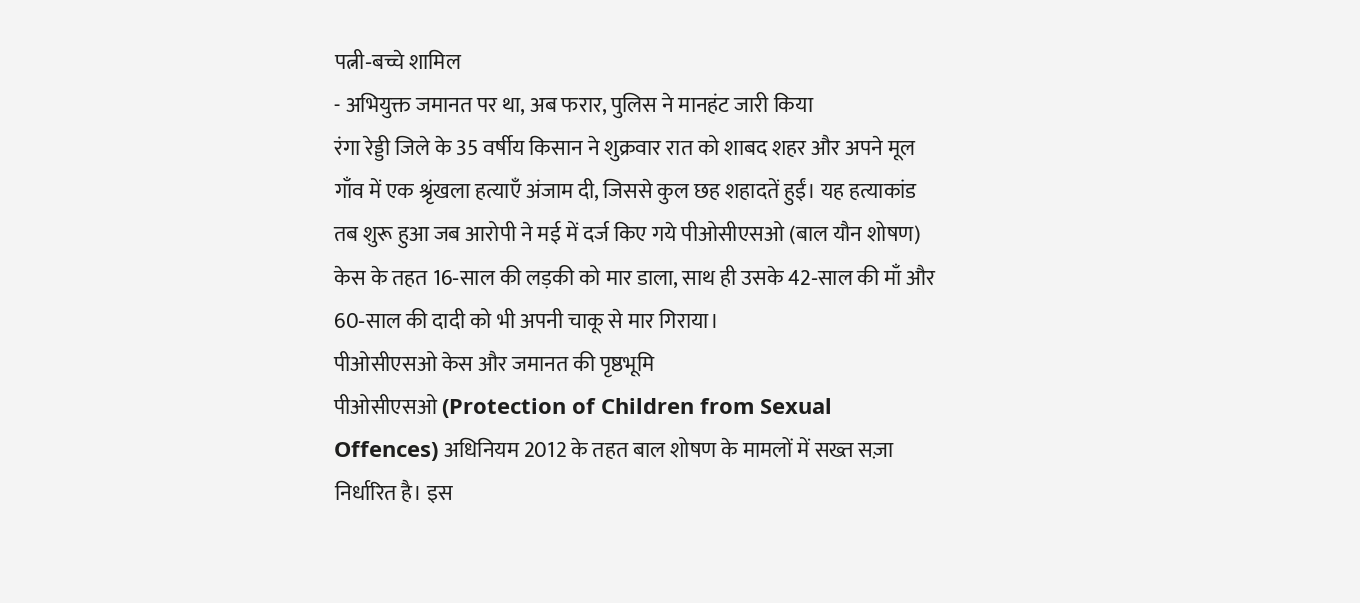पत्नी‑बच्चे शामिल
- अभियुक्त जमानत पर था, अब फरार, पुलिस ने मानहंट जारी किया
रंगा रेड्डी जिले के 35 वर्षीय किसान ने शुक्रवार रात को शाबद शहर और अपने मूल गाँव में एक श्रृंखला हत्याएँ अंजाम दी, जिससे कुल छह शहादतें हुईं। यह हत्याकांड तब शुरू हुआ जब आरोपी ने मई में दर्ज किए गये पीओसीएसओ (बाल यौन शोषण) केस के तहत 16‑साल की लड़की को मार डाला, साथ ही उसके 42‑साल की माँ और 60‑साल की दादी को भी अपनी चाकू से मार गिराया।
पीओसीएसओ केस और जमानत की पृष्ठभूमि
पीओसीएसओ (Protection of Children from Sexual Offences) अधिनियम 2012 के तहत बाल शोषण के मामलों में सख्त सज़ा निर्धारित है। इस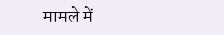मामले में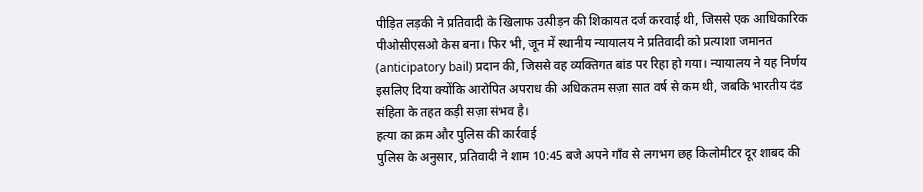पीड़ित लड़की ने प्रतिवादी के खिलाफ उत्पीड़न की शिकायत दर्ज करवाई थी, जिससे एक आधिकारिक पीओसीएसओ केस बना। फिर भी, जून में स्थानीय न्यायालय ने प्रतिवादी को प्रत्याशा जमानत (anticipatory bail) प्रदान की, जिससे वह व्यक्तिगत बांड पर रिहा हो गया। न्यायालय ने यह निर्णय इसलिए दिया क्योंकि आरोपित अपराध की अधिकतम सज़ा सात वर्ष से कम थी, जबकि भारतीय दंड संहिता के तहत कड़ी सज़ा संभव है।
हत्या का क्रम और पुलिस की कार्रवाई
पुलिस के अनुसार, प्रतिवादी ने शाम 10:45 बजे अपने गाँव से लगभग छह किलोमीटर दूर शाबद की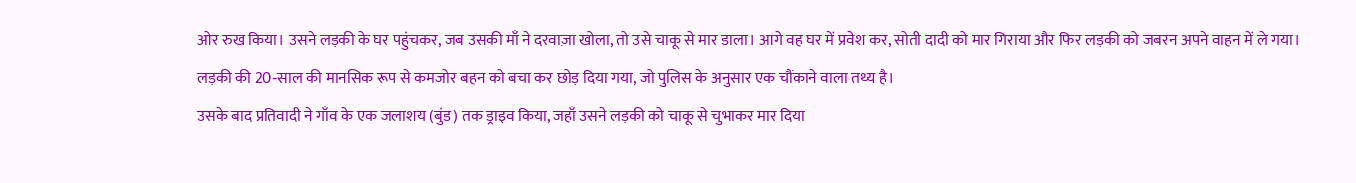ओर रुख किया। उसने लड़की के घर पहुंचकर, जब उसकी माँ ने दरवाज़ा खोला, तो उसे चाकू से मार डाला। आगे वह घर में प्रवेश कर, सोती दादी को मार गिराया और फिर लड़की को जबरन अपने वाहन में ले गया। लड़की की 20‑साल की मानसिक रूप से कमजोर बहन को बचा कर छोड़ दिया गया, जो पुलिस के अनुसार एक चौंकाने वाला तथ्य है।
उसके बाद प्रतिवादी ने गाँव के एक जलाशय (बुंड) तक ड्राइव किया, जहाँ उसने लड़की को चाकू से चुभाकर मार दिया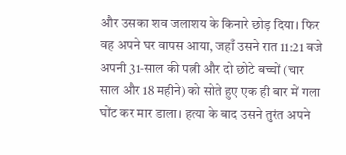और उसका शव जलाशय के किनारे छोड़ दिया। फिर वह अपने घर वापस आया, जहाँ उसने रात 11:21 बजे अपनी 31‑साल की पत्नी और दो छोटे बच्चों (चार साल और 18 महीने) को सोते हुए एक ही बार में गला घोंट कर मार डाला। हत्या के बाद उसने तुरंत अपने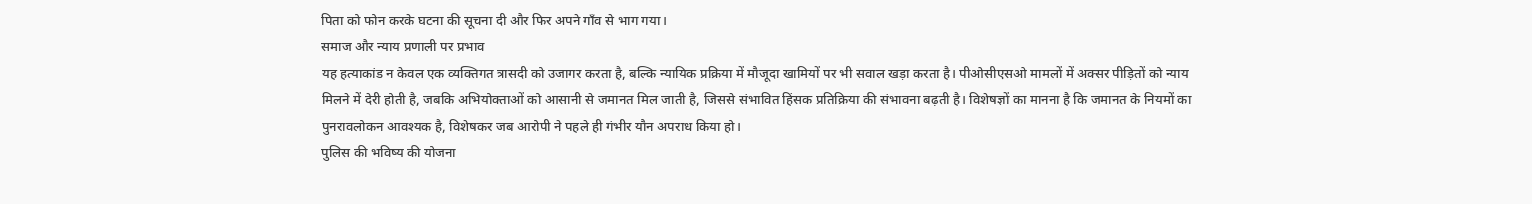पिता को फोन करके घटना की सूचना दी और फिर अपने गाँव से भाग गया।
समाज और न्याय प्रणाली पर प्रभाव
यह हत्याकांड न केवल एक व्यक्तिगत त्रासदी को उजागर करता है, बल्कि न्यायिक प्रक्रिया में मौजूदा खामियों पर भी सवाल खड़ा करता है। पीओसीएसओ मामलों में अक्सर पीड़ितों को न्याय मिलने में देरी होती है, जबकि अभियोक्ताओं को आसानी से जमानत मिल जाती है, जिससे संभावित हिंसक प्रतिक्रिया की संभावना बढ़ती है। विशेषज्ञों का मानना है कि जमानत के नियमों का पुनरावलोकन आवश्यक है, विशेषकर जब आरोपी ने पहले ही गंभीर यौन अपराध किया हो।
पुलिस की भविष्य की योजना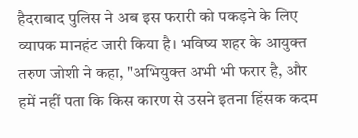हैदराबाद पुलिस ने अब इस फरारी को पकड़ने के लिए व्यापक मानहंट जारी किया है। भविष्य शहर के आयुक्त तरुण जोशी ने कहा, "अभियुक्त अभी भी फरार है, और हमें नहीं पता कि किस कारण से उसने इतना हिंसक कदम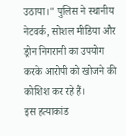उठाया।" पुलिस ने स्थानीय नेटवर्क, सोशल मीडिया और ड्रोन निगरानी का उपयोग करके आरोपी को खोजने की कोशिश कर रहे हैं।
इस हत्याकांड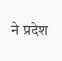ने प्रदेश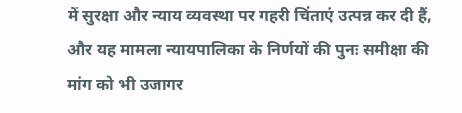में सुरक्षा और न्याय व्यवस्था पर गहरी चिंताएं उत्पन्न कर दी हैं, और यह मामला न्यायपालिका के निर्णयों की पुनः समीक्षा की मांग को भी उजागर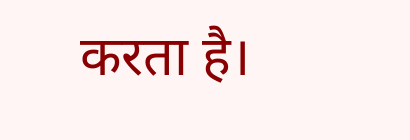करता है।